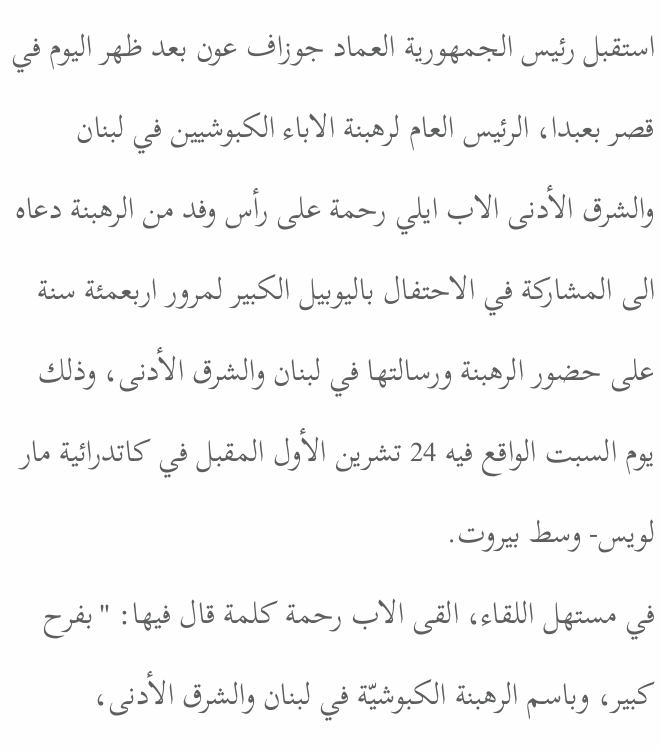استقبل رئيس الجمهورية العماد جوزاف عون بعد ظهر اليوم في قصر بعبدا، الرئيس العام لرهبنة الاباء الكبوشيين في لبنان والشرق الأدنى الاب ايلي رحمة على رأس وفد من الرهبنة دعاه الى المشاركة في الاحتفال باليوبيل الكبير لمرور اربعمئة سنة على حضور الرهبنة ورسالتها في لبنان والشرق الأدنى، وذلك يوم السبت الواقع فيه 24 تشرين الأول المقبل في كاتدرائية مار لويس- وسط بيروت.
في مستهل اللقاء، القى الاب رحمة كلمة قال فيها: "بفرح كبير، وباسم الرهبنة الكبوشيّة في لبنان والشرق الأدنى،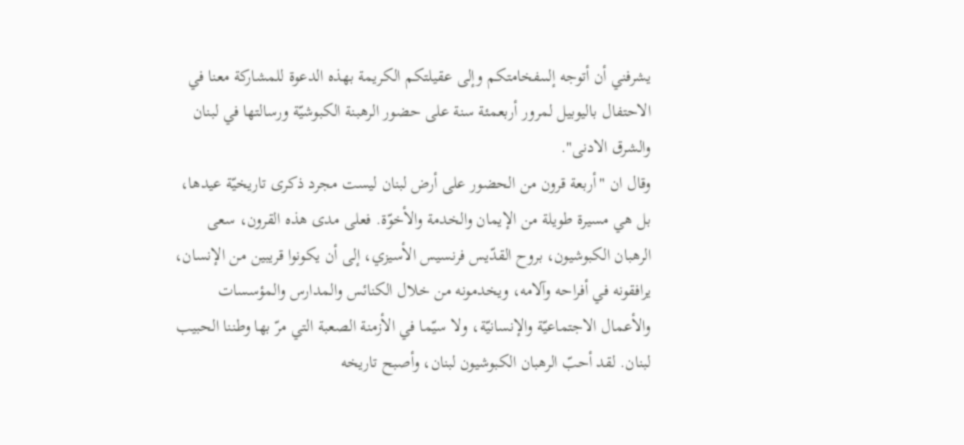يشرفني أن أتوجه إلىىفخامتكم وإلى عقيلتكم الكريمة بهذه الدعوة للمشاركة معنا في الاحتفال باليوبيل لمرور أربعمئة سنة على حضور الرهبنة الكبوشيّة ورسالتها في لبنان والشرق الادنى".
وقال ان "أربعة قرون من الحضور على أرض لبنان ليست مجرد ذكرى تاريخيّة عيدها، بل هي مسيرة طويلة من الإيمان والخدمة والأخوّة. فعلى مدى هذه القرون، سعى الرهبان الكبوشيون، بروح القدّيس فرنسيس الأسيزي، إلى أن يكونوا قريبين من الإنسان، يرافقونه في أفراحه وآلامه، ويخدمونه من خلال الكنائس والمدارس والمؤسسات والأعمال الاجتماعيّة والإنسانيّة، ولا سيّما في الأزمنة الصعبة التي مرّ بها وطننا الحبيب لبنان. لقد أحبّ الرهبان الكبوشيون لبنان، وأصبح تاريخه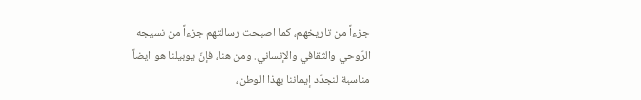جزءاً من تاريخهم، كما اصبحت رسالتهم جزءاً من نسيجه الرّوحي والثقافي والإنساني. ومن هنا، فإنّ يوبيلنا هو ايضاً مناسبة لنجدّد إيماننا بهذا الوطن،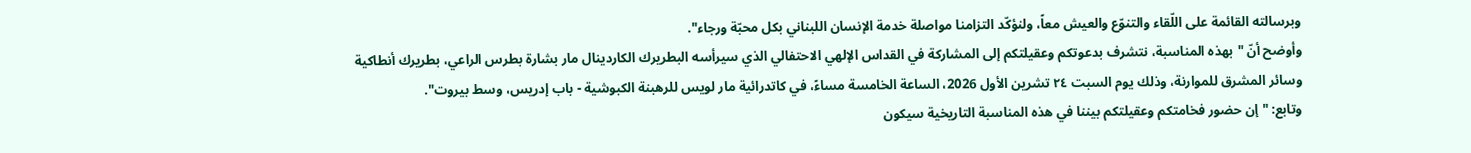وبرسالته القائمة على اللّقاء والتنوّع والعيش معاً، ولنؤكّد التزامنا مواصلة خدمة الإنسان اللبناني بكل محبّة ورجاء".
وأوضح أنّ "بهذه المناسبة، نتشرف بدعوتكم وعقيلتكم إلى المشاركة في القداس الإلهي الاحتفالي الذي سيرأسه البطريرك الكاردينال مار بشارة بطرس الراعي، بطريرك أنطاكية وسائر المشرق للموارنة، وذلك يوم السبت ٢٤ تشرين الأول 2026، الساعة الخامسة مساءً، في كاتدرائية مار لويس للرهبنة الكبوشية - باب إدريس، وسط بيروت".
وتابع: "إن حضور فخامتكم وعقيلتكم بيننا في هذه المناسبة التاريخية سيكون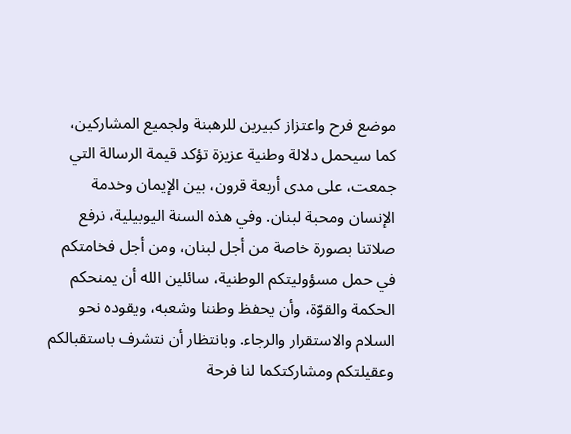موضع فرح واعتزاز كبيرين للرهبنة ولجميع المشاركين، كما سيحمل دلالة وطنية عزيزة تؤكد قيمة الرسالة التي جمعت، على مدى أربعة قرون، بين الإيمان وخدمة الإنسان ومحبة لبنان. وفي هذه السنة اليوبيلية، نرفع صلاتنا بصورة خاصة من أجل لبنان، ومن أجل فخامتكم في حمل مسؤوليتكم الوطنية، سائلين الله أن يمنحكم الحكمة والقوّة، وأن يحفظ وطننا وشعبه، ويقوده نحو السلام والاستقرار والرجاء. وبانتظار أن نتشرف باستقبالكم وعقيلتكم ومشاركتكما لنا فرحة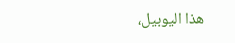هذا اليوبيل،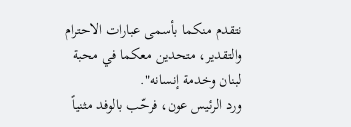نتقدم منكما بأسمى عبارات الاحترام والتقدير، متحدين معكما في محبة لبنان وخدمة إنسانه".
ورد الرئيس عون، فرحّب بالوفد مثنياً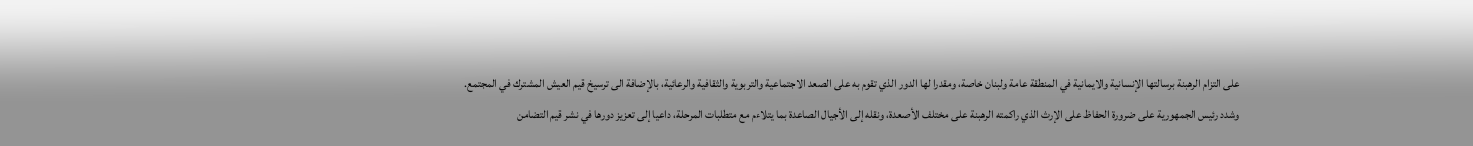على التزام الرهبنة برسالتها الإنسانية والايمانية في المنطقة عامة ولبنان خاصة، ومقدرا لها الدور الذي تقوم به على الصعد الاجتماعية والتربوية والثقافية والرعائية، بالإضافة الى ترسيخ قيم العيش المشترك في المجتمع.
وشدد رئيس الجمهورية على ضرورة الحفاظ على الإرث الذي راكمته الرهبنة على مختلف الأصعدة، ونقله إلى الأجيال الصاعدة بما يتلاءم مع متطلبات المرحلة، داعيا إلى تعزيز دورها في نشر قيم التضامن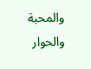والمحبة والحوار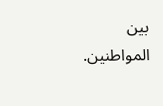بين المواطنين.